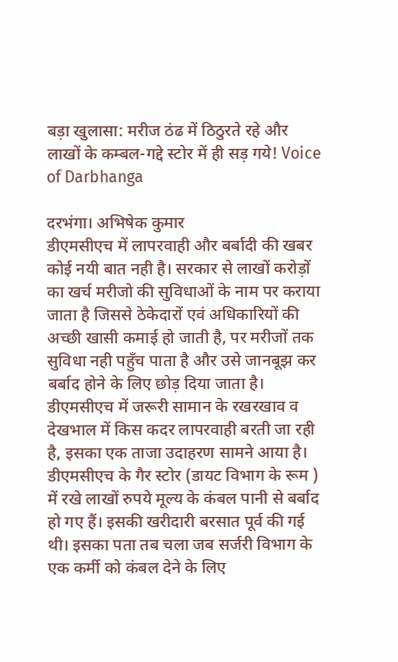बड़ा खुलासा: मरीज ठंढ में ठिठुरते रहे और लाखों के कम्बल-गद्दे स्टोर में ही सड़ गये! Voice of Darbhanga

दरभंगा। अभिषेक कुमार
डीएमसीएच में लापरवाही और बर्बादी की खबर कोई नयी बात नही है। सरकार से लाखों करोड़ों का खर्च मरीजो की सुविधाओं के नाम पर कराया जाता है जिससे ठेकेदारों एवं अधिकारियों की अच्छी खासी कमाई हो जाती है, पर मरीजों तक सुविधा नही पहुँच पाता है और उसे जानबूझ कर बर्बाद होने के लिए छोड़ दिया जाता है। डीएमसीएच में जरूरी सामान के रखरखाव व देखभाल में किस कदर लापरवाही बरती जा रही है, इसका एक ताजा उदाहरण सामने आया है। डीएमसीएच के गैर स्टोर (डायट विभाग के रूम ) में रखे लाखों रुपये मूल्य के कंबल पानी से बर्बाद हो गए हैं। इसकी खरीदारी बरसात पूर्व की गई थी। इसका पता तब चला जब सर्जरी विभाग के एक कर्मी को कंबल देने के लिए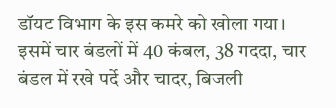डॉयट विभाग के इस कमरे को खोला गया। इसमें चार बंडलों में 40 कंबल, 38 गददा, चार बंडल में रखे पर्दे और चादर, बिजली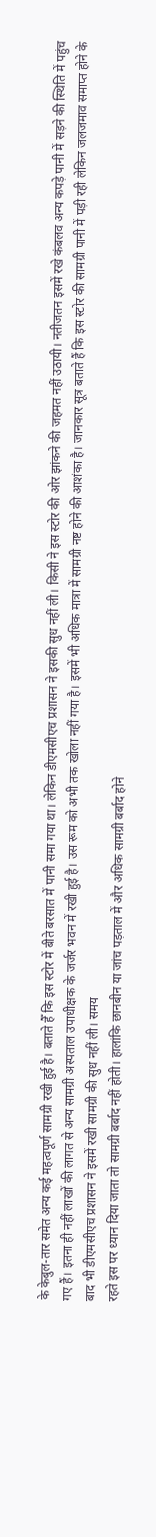के केबुल-तार समेत अन्य कई महत्वपूर्ण सामग्री रखी हुई है। बताते हैँ कि इस स्टोर में बीते बरसात में पानी समा गया था। लेकिन डीएमसीएच प्रशासन ने इसकी सुध नहीं ली। किसी ने इस स्टोर की ओर झांकने की जहमत नहीं उठायी। नतीजतन इसमें रखे कंबलव अन्य कपड़े पानी में सड़ने की स्थिति में पहुंच गए हैं। इतना ही नहीं लाखों की लागत से अन्य सामग्री अस्पताल उपाधीक्षक के जर्जर भवन में रखी हुई है। उस रूम को अभी तक खोला नहीं गया है। इसमें भी अधिक मात्रा में सामग्री नष्ट होने की आशंका है। जानकार सूत्र बताते हैं कि इस स्टोर की सामग्री पानी में पड़ी रही लेकिन जलजमाव समाप्त होने के बाद भी डीएमसीएच प्रशासन ने इसमें रखी सामग्री की सुध नहीं ली। समय
रहते इस पर ध्यान दिया जाता तो सामग्री बर्बाद नहीं होती। हालांकि छानबीन या जांच पड़ताल में और अधिक सामग्री बर्बाद होने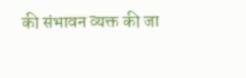की संभावन व्यक्त की जा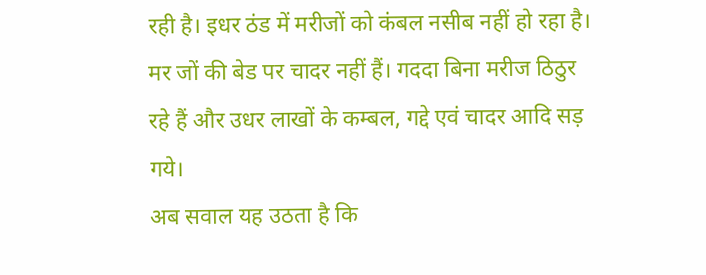रही है। इधर ठंड में मरीजों को कंबल नसीब नहीं हो रहा है। मर जों की बेड पर चादर नहीं हैं। गददा बिना मरीज ठिठुर रहे हैं और उधर लाखों के कम्बल, गद्दे एवं चादर आदि सड़ गये।
अब सवाल यह उठता है कि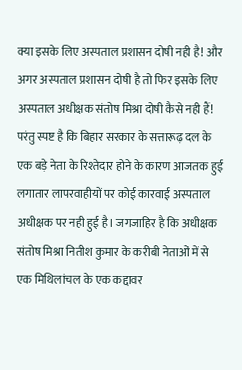क्या इसके लिए अस्पताल प्रशासन दोषी नही है! और अगर अस्पताल प्रशासन दोषी है तो फिर इसके लिए अस्पताल अधीक्षक संतोष मिश्रा दोषी कैसे नही हैं! परंतु स्पष्ट है कि बिहार सरकार के सत्तारूढ़ दल के एक बड़े नेता के रिश्तेदार होने के कारण आजतक हुई लगातार लापरवाहीयों पर कोई कारवाई अस्पताल अधीक्षक पर नही हुई है। जगजाहिर है कि अधीक्षक संतोष मिश्रा नितीश कुमार के करीबी नेताओं में से एक मिथिलांचल के एक कद्दावर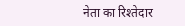नेता का रिश्तेदार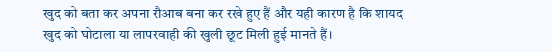खुद को बता कर अपना रौआब बना कर रखे हुए हैं और यही कारण है कि शायद खुद को घोटाला या लापरवाही की खुली छूट मिली हुई मानते हैं।